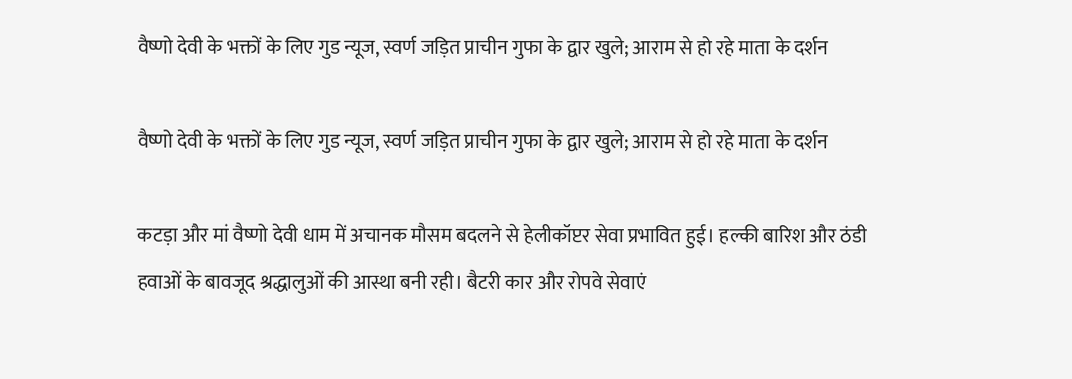वैष्णो देवी के भक्तों के लिए गुड न्यूज, स्वर्ण जड़ित प्राचीन गुफा के द्वार खुले; आराम से हो रहे माता के दर्शन

वैष्णो देवी के भक्तों के लिए गुड न्यूज, स्वर्ण जड़ित प्राचीन गुफा के द्वार खुले; आराम से हो रहे माता के दर्शन

कटड़ा और मां वैष्णो देवी धाम में अचानक मौसम बदलने से हेलीकॉप्टर सेवा प्रभावित हुई। हल्की बारिश और ठंडी हवाओं के बावजूद श्रद्धालुओं की आस्था बनी रही। बैटरी कार और रोपवे सेवाएं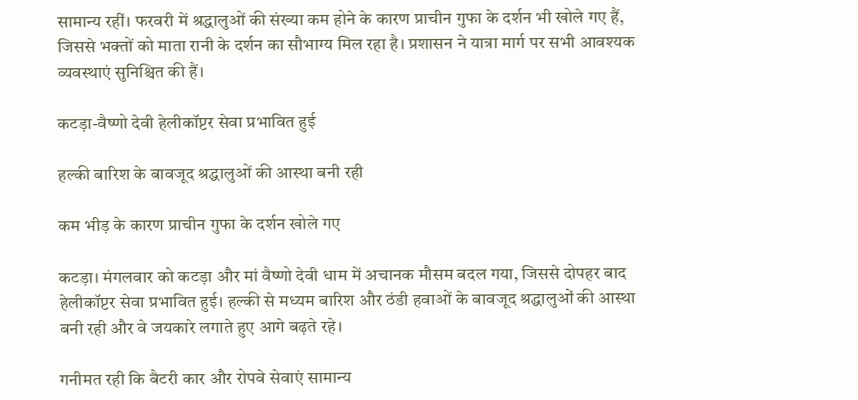सामान्य रहीं। फरवरी में श्रद्धालुओं की संख्या कम होने के कारण प्राचीन गुफा के दर्शन भी खोले गए हैं, जिससे भक्तों को माता रानी के दर्शन का सौभाग्य मिल रहा है। प्रशासन ने यात्रा मार्ग पर सभी आवश्यक व्यवस्थाएं सुनिश्चित की हैं।

कटड़ा-वैष्णो देवी हेलीकॉप्टर सेवा प्रभावित हुई

हल्की बारिश के बावजूद श्रद्धालुओं की आस्था बनी रही

कम भीड़ के कारण प्राचीन गुफा के दर्शन खोले गए

कटड़ा। मंगलवार को कटड़ा और मां वैष्णो देवी धाम में अचानक मौसम बदल गया, जिससे दोपहर बाद हेलीकॉप्टर सेवा प्रभावित हुई। हल्की से मध्यम बारिश और ठंडी हवाओं के बावजूद श्रद्धालुओं की आस्था बनी रही और वे जयकारे लगाते हुए आगे बढ़ते रहे।

गनीमत रही कि बैटरी कार और रोपवे सेवाएं सामान्य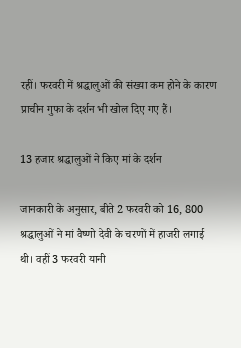रहीं। फरवरी में श्रद्धालुओं की संख्या कम होने के कारण प्राचीन गुफा के दर्शन भी खोल दिए गए हैं।

13 हजार श्रद्धालुओं ने किए मां के दर्शन

जानकारी के अनुसार, बीते 2 फरवरी को 16, 800 श्रद्धालुओं ने मां वैष्णो देवी के चरणों में हाजरी लगाई थी। वहीं 3 फरवरी यानी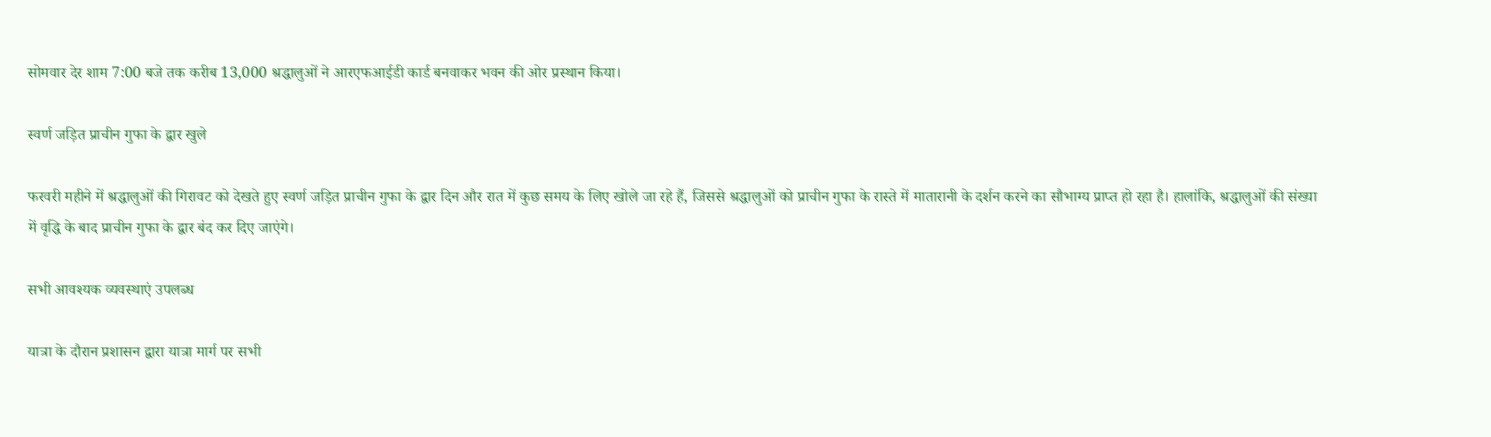सोमवार देर शाम 7:00 बजे तक करीब 13,000 श्रद्धालुओं ने आरएफआईडी कार्ड बनवाकर भवन की ओर प्रस्थान किया।

स्वर्ण जड़ित प्राचीन गुफा के द्वार खुले

फरवरी महीने में श्रद्धालुओं की गिरावट को देखते हुए स्वर्ण जड़ित प्राचीन गुफा के द्वार दिन और रात में कुछ समय के लिए खोले जा रहे हैं, जिससे श्रद्धालुओं को प्राचीन गुफा के रास्ते में मातारानी के दर्शन करने का सौभाग्य प्राप्त हो रहा है। हालांकि, श्रद्धालुओं की संख्या में वृद्धि के बाद प्राचीन गुफा के द्वार बंद कर दिए जाएंगे।

सभी आवश्यक व्यवस्थाएं उपलब्ध

यात्रा के दौरान प्रशासन द्वारा यात्रा मार्ग पर सभी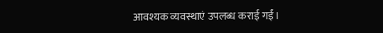आवश्यक व्यवस्थाएं उपलब्ध कराई गईं।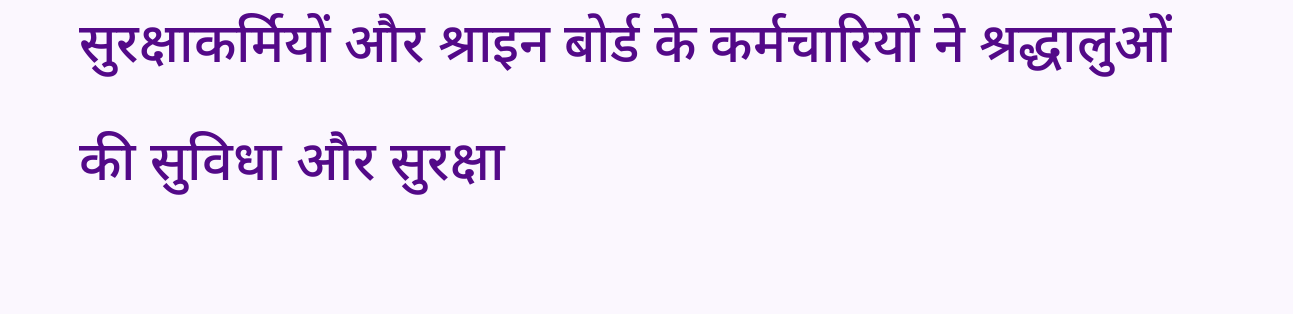सुरक्षाकर्मियों और श्राइन बोर्ड के कर्मचारियों ने श्रद्धालुओं की सुविधा और सुरक्षा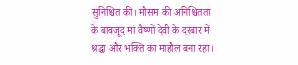सुनिश्चित की। मौसम की अनिश्चितता के बावजूद मां वैष्णों देवी के दरबार में श्रद्धा और भक्ति का माहौल बना रहा।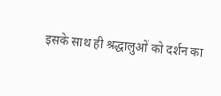इसके साथ ही श्रद्धालुओं को दर्शन का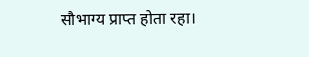सौभाग्य प्राप्त होता रहा।